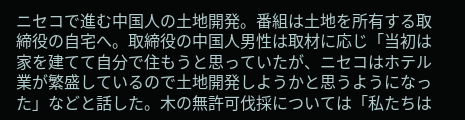ニセコで進む中国人の土地開発。番組は土地を所有する取締役の自宅へ。取締役の中国人男性は取材に応じ「当初は家を建てて自分で住もうと思っていたが、ニセコはホテル業が繁盛しているので土地開発しようかと思うようになった」などと話した。木の無許可伐採については「私たちは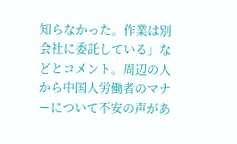知らなかった。作業は別会社に委託している」などとコメント。周辺の人から中国人労働者のマナーについて不安の声があ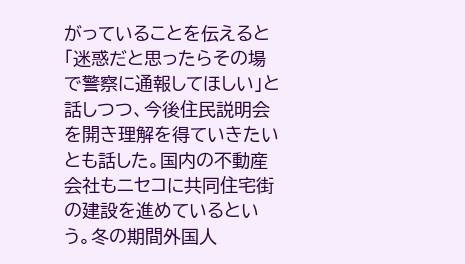がっていることを伝えると「迷惑だと思ったらその場で警察に通報してほしい」と話しつつ、今後住民説明会を開き理解を得ていきたいとも話した。国内の不動産会社もニセコに共同住宅街の建設を進めているという。冬の期間外国人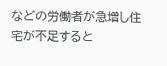などの労働者が急増し住宅が不足すると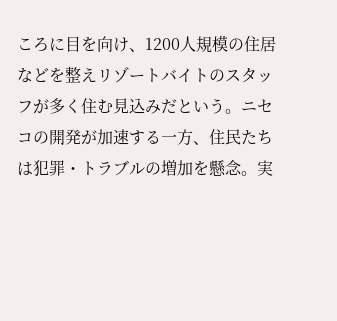ころに目を向け、1200人規模の住居などを整えリゾートバイトのスタッフが多く住む見込みだという。ニセコの開発が加速する一方、住民たちは犯罪・トラブルの増加を懸念。実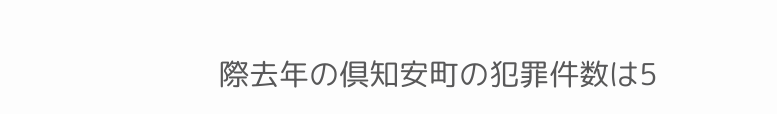際去年の倶知安町の犯罪件数は5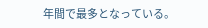年間で最多となっている。